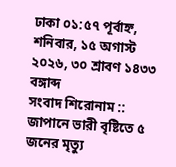ঢাকা ০১:৫৭ পূর্বাহ্ন, শনিবার, ১৫ অগাস্ট ২০২৬, ৩০ শ্রাবণ ১৪৩৩ বঙ্গাব্দ
সংবাদ শিরোনাম ::
জাপানে ভারী বৃষ্টিতে ৫ জনের মৃত্যু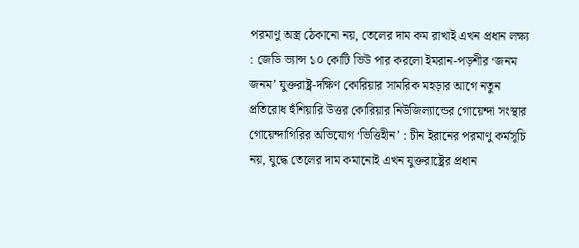পরমাণু অস্ত্র ঠেকানো নয়, তেলের দাম কম রাখাই এখন প্রধান লক্ষ্য : জেডি ভ্যান্স ১০ কোটি ভিউ পার করলো ইমরান-পড়শীর ‘জনম জনম’ যুক্তরাষ্ট্র-দক্ষিণ কোরিয়ার সামরিক মহড়ার আগে নতুন প্রতিরোধ হুঁশিয়ারি উত্তর কোরিয়ার নিউজিল্যান্ডের গোয়েন্দা সংস্থার গোয়েন্দাগিরির অভিযোগ ‘ভিত্তিহীন’ : চীন ইরানের পরমাণু কর্মসূচি নয়, যুদ্ধে তেলের দাম কমানোই এখন যুক্তরাষ্ট্রের প্রধান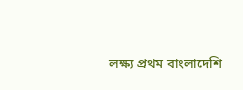লক্ষ্য প্রথম বাংলাদেশি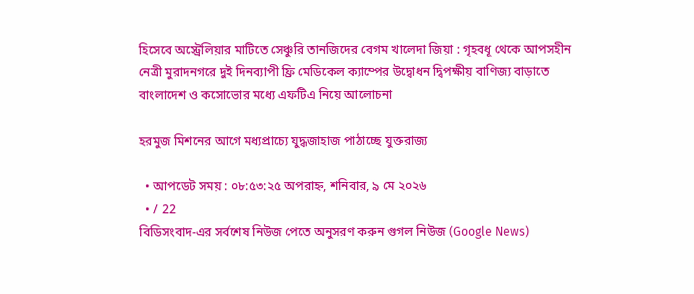হিসেবে অস্ট্রেলিয়ার মাটিতে সেঞ্চুরি তানজিদের বেগম খালেদা জিয়া : গৃহবধূ থেকে আপসহীন নেত্রী মুরাদনগরে দুই দিনব্যাপী ফ্রি মেডিকেল ক্যাম্পের উদ্বোধন দ্বিপক্ষীয় বাণিজ্য বাড়াতে বাংলাদেশ ও কসোভোর মধ্যে এফটিএ নিয়ে আলোচনা

হরমুজ মিশনের আগে মধ্যপ্রাচ্যে যুদ্ধজাহাজ পাঠাচ্ছে যুক্তরাজ্য

  • আপডেট সময় : ০৮:৫৩:২৫ অপরাহ্ন, শনিবার, ৯ মে ২০২৬
  • / 22
বিডিসংবাদ-এর সর্বশেষ নিউজ পেতে অনুসরণ করুন গুগল নিউজ (Google News)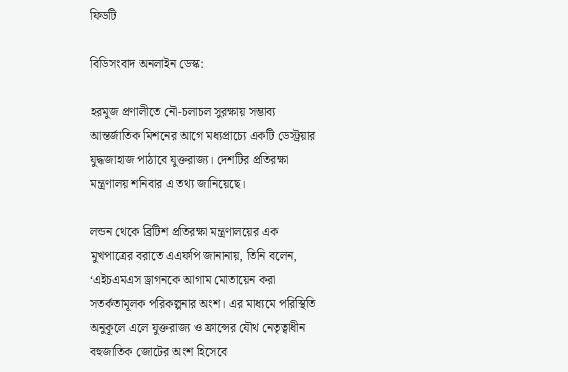ফিডটি

বিডিসংবাদ অনলাইন ডেস্ক:

হরমুজ প্রণালীতে নৌ-চলাচল সুরক্ষায় সম্ভাব্য আন্তর্জাতিক মিশনের আগে মধ্যপ্রাচ্যে একটি ডেস্ট্রয়ার যুদ্ধজাহাজ পাঠাবে যুক্তরাজ্য। দেশটির প্রতিরক্ষা মন্ত্রণালয় শনিবার এ তথ্য জানিয়েছে।

লন্ডন থেকে ব্রিটিশ প্রতিরক্ষা মন্ত্রণালয়ের এক মুখপাত্রের বরাতে এএফপি জানানায়, তিনি বলেন, ‘এইচএমএস ড্রাগনকে আগাম মোতায়েন করা সতর্কতামূলক পরিকল্পনার অংশ। এর মাধ্যমে পরিস্থিতি অনুকূলে এলে যুক্তরাজ্য ও ফ্রান্সের যৌথ নেতৃত্বাধীন বহুজাতিক জোটের অংশ হিসেবে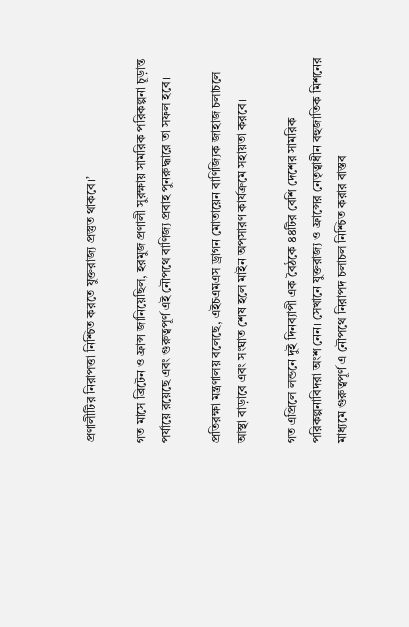প্রণালীটির নিরাপত্তা নিশ্চিত করতে যুক্তরাজ্য প্রস্তুত থাকবে।’

গত মাসে ব্রিটেন ও ফ্রান্স জানিয়েছিল, হরমুজ প্রণালী সুরক্ষায় সামরিক পরিকল্পনা চূড়ান্ত পর্যায়ে রয়েছে এবং গুরুত্বপূর্ণ এই নৌপথে বাণিজ্য প্রবাহ পুনরুদ্ধারে তা সফল হবে।

প্রতিরক্ষা মন্ত্রণালয় বলেছে, এইচএমএস ড্রাগন মোতায়েন বাণিজ্যিক জাহাজ চলাচলে আস্থা বাড়াবে এবং সংঘাত শেষ হলে মাইন অপসারণ কার্যক্রমে সহায়তা করবে।

গত এপ্রিলে লন্ডনে দুই দিনব্যাপী এক বৈঠকে ৪৪টির বেশি দেশের সামরিক পরিকল্পনাবিদরা অংশ নেন। সেখানে যুক্তরাজ্য ও ফ্রান্সের নেতৃত্বাধীন বহুজাতিক মিশনের মাধ্যমে গুরুত্বপূর্ণ এ নৌপথে নিরাপদ চলাচল নিশ্চিত করার বাস্তব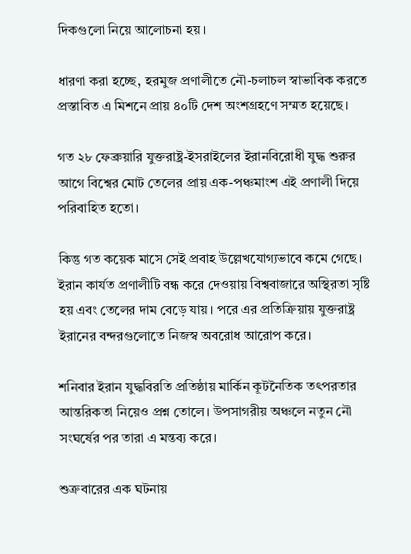দিকগুলো নিয়ে আলোচনা হয়।

ধারণা করা হচ্ছে, হরমুজ প্রণালীতে নৌ-চলাচল স্বাভাবিক করতে প্রস্তাবিত এ মিশনে প্রায় ৪০টি দেশ অংশগ্রহণে সম্মত হয়েছে।

গত ২৮ ফেব্রুয়ারি যুক্তরাষ্ট্র-ইসরাইলের ইরানবিরোধী যুদ্ধ শুরুর আগে বিশ্বের মোট তেলের প্রায় এক-পঞ্চমাংশ এই প্রণালী দিয়ে পরিবাহিত হতো।

কিন্তু গত কয়েক মাসে সেই প্রবাহ উল্লেখযোগ্যভাবে কমে গেছে। ইরান কার্যত প্রণালীটি বন্ধ করে দেওয়ায় বিশ্ববাজারে অস্থিরতা সৃষ্টি হয় এবং তেলের দাম বেড়ে যায়। পরে এর প্রতিক্রিয়ায় যুক্তরাষ্ট্র ইরানের বন্দরগুলোতে নিজস্ব অবরোধ আরোপ করে।

শনিবার ইরান যুদ্ধবিরতি প্রতিষ্ঠায় মার্কিন কূটনৈতিক তৎপরতার আন্তরিকতা নিয়েও প্রশ্ন তোলে। উপসাগরীয় অঞ্চলে নতুন নৌ সংঘর্ষের পর তারা এ মন্তব্য করে।

শুক্রবারের এক ঘটনায়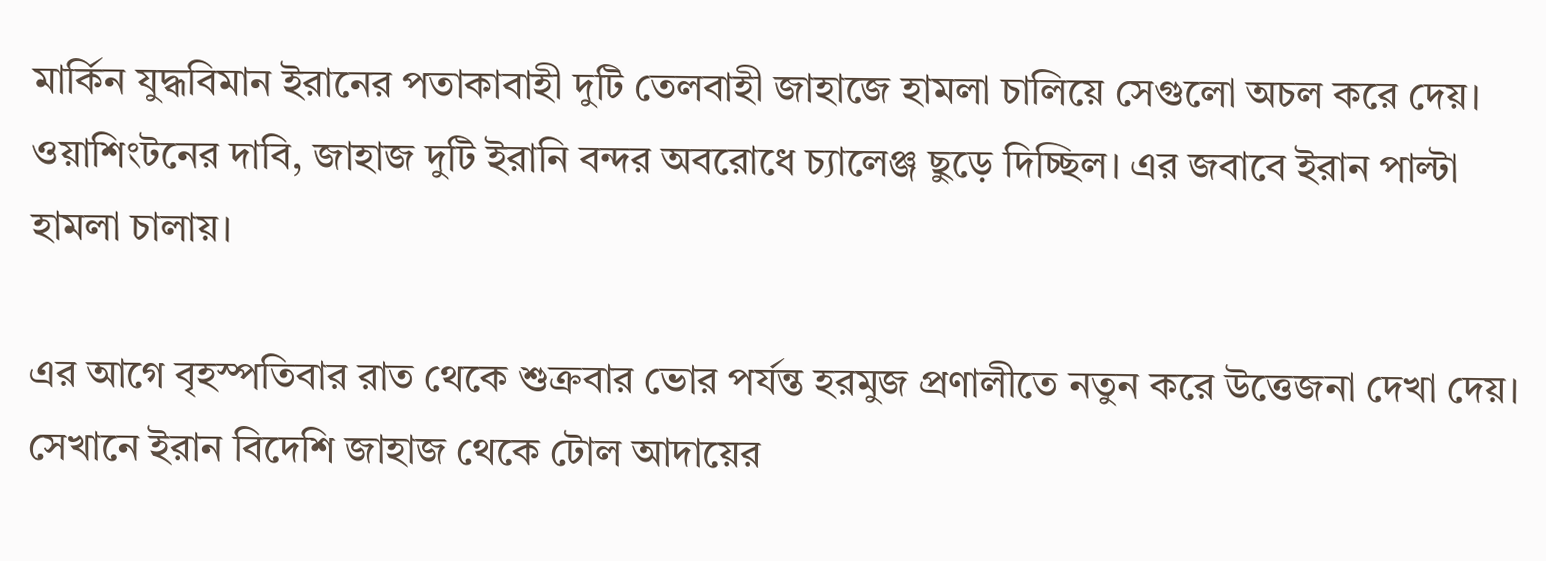মার্কিন যুদ্ধবিমান ইরানের পতাকাবাহী দুটি তেলবাহী জাহাজে হামলা চালিয়ে সেগুলো অচল করে দেয়। ওয়াশিংটনের দাবি, জাহাজ দুটি ইরানি বন্দর অবরোধে চ্যালেঞ্জ ছুড়ে দিচ্ছিল। এর জবাবে ইরান পাল্টা হামলা চালায়।

এর আগে বৃহস্পতিবার রাত থেকে শুক্রবার ভোর পর্যন্ত হরমুজ প্রণালীতে নতুন করে উত্তেজনা দেখা দেয়। সেখানে ইরান বিদেশি জাহাজ থেকে টোল আদায়ের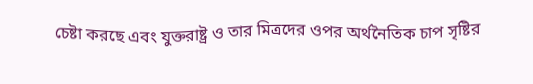চেষ্টা করছে এবং যুক্তরাষ্ট্র ও তার মিত্রদের ওপর অর্থনৈতিক চাপ সৃষ্টির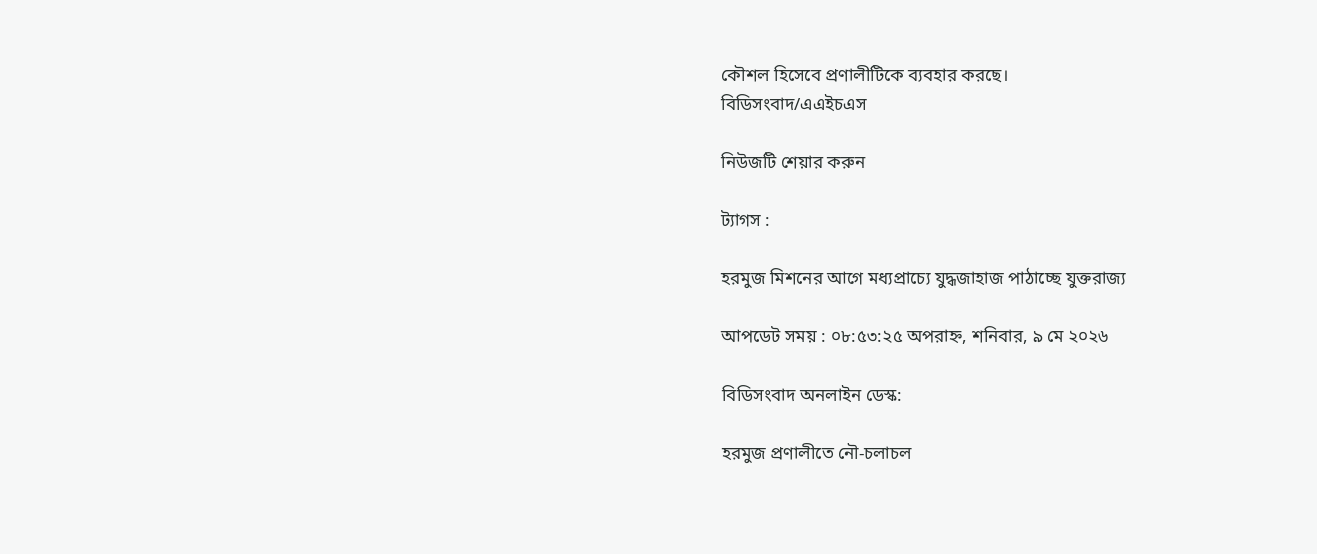কৌশল হিসেবে প্রণালীটিকে ব্যবহার করছে।
বিডিসংবাদ/এএইচএস

নিউজটি শেয়ার করুন

ট্যাগস :

হরমুজ মিশনের আগে মধ্যপ্রাচ্যে যুদ্ধজাহাজ পাঠাচ্ছে যুক্তরাজ্য

আপডেট সময় : ০৮:৫৩:২৫ অপরাহ্ন, শনিবার, ৯ মে ২০২৬

বিডিসংবাদ অনলাইন ডেস্ক:

হরমুজ প্রণালীতে নৌ-চলাচল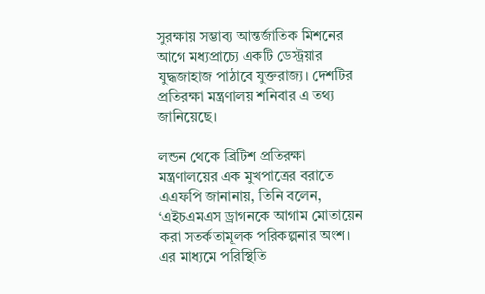সুরক্ষায় সম্ভাব্য আন্তর্জাতিক মিশনের আগে মধ্যপ্রাচ্যে একটি ডেস্ট্রয়ার যুদ্ধজাহাজ পাঠাবে যুক্তরাজ্য। দেশটির প্রতিরক্ষা মন্ত্রণালয় শনিবার এ তথ্য জানিয়েছে।

লন্ডন থেকে ব্রিটিশ প্রতিরক্ষা মন্ত্রণালয়ের এক মুখপাত্রের বরাতে এএফপি জানানায়, তিনি বলেন, ‘এইচএমএস ড্রাগনকে আগাম মোতায়েন করা সতর্কতামূলক পরিকল্পনার অংশ। এর মাধ্যমে পরিস্থিতি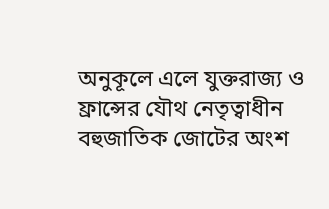অনুকূলে এলে যুক্তরাজ্য ও ফ্রান্সের যৌথ নেতৃত্বাধীন বহুজাতিক জোটের অংশ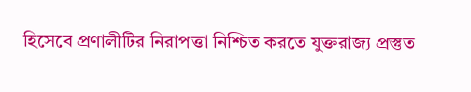হিসেবে প্রণালীটির নিরাপত্তা নিশ্চিত করতে যুক্তরাজ্য প্রস্তুত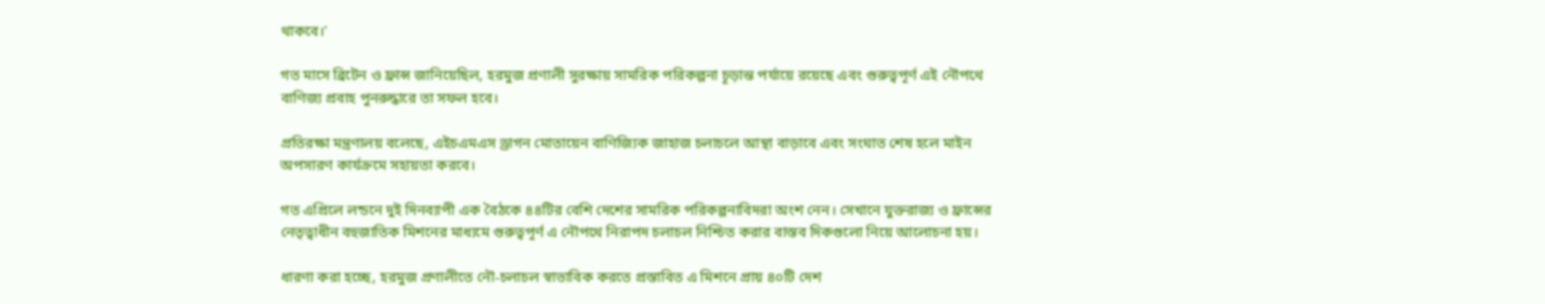থাকবে।’

গত মাসে ব্রিটেন ও ফ্রান্স জানিয়েছিল, হরমুজ প্রণালী সুরক্ষায় সামরিক পরিকল্পনা চূড়ান্ত পর্যায়ে রয়েছে এবং গুরুত্বপূর্ণ এই নৌপথে বাণিজ্য প্রবাহ পুনরুদ্ধারে তা সফল হবে।

প্রতিরক্ষা মন্ত্রণালয় বলেছে, এইচএমএস ড্রাগন মোতায়েন বাণিজ্যিক জাহাজ চলাচলে আস্থা বাড়াবে এবং সংঘাত শেষ হলে মাইন অপসারণ কার্যক্রমে সহায়তা করবে।

গত এপ্রিলে লন্ডনে দুই দিনব্যাপী এক বৈঠকে ৪৪টির বেশি দেশের সামরিক পরিকল্পনাবিদরা অংশ নেন। সেখানে যুক্তরাজ্য ও ফ্রান্সের নেতৃত্বাধীন বহুজাতিক মিশনের মাধ্যমে গুরুত্বপূর্ণ এ নৌপথে নিরাপদ চলাচল নিশ্চিত করার বাস্তব দিকগুলো নিয়ে আলোচনা হয়।

ধারণা করা হচ্ছে, হরমুজ প্রণালীতে নৌ-চলাচল স্বাভাবিক করতে প্রস্তাবিত এ মিশনে প্রায় ৪০টি দেশ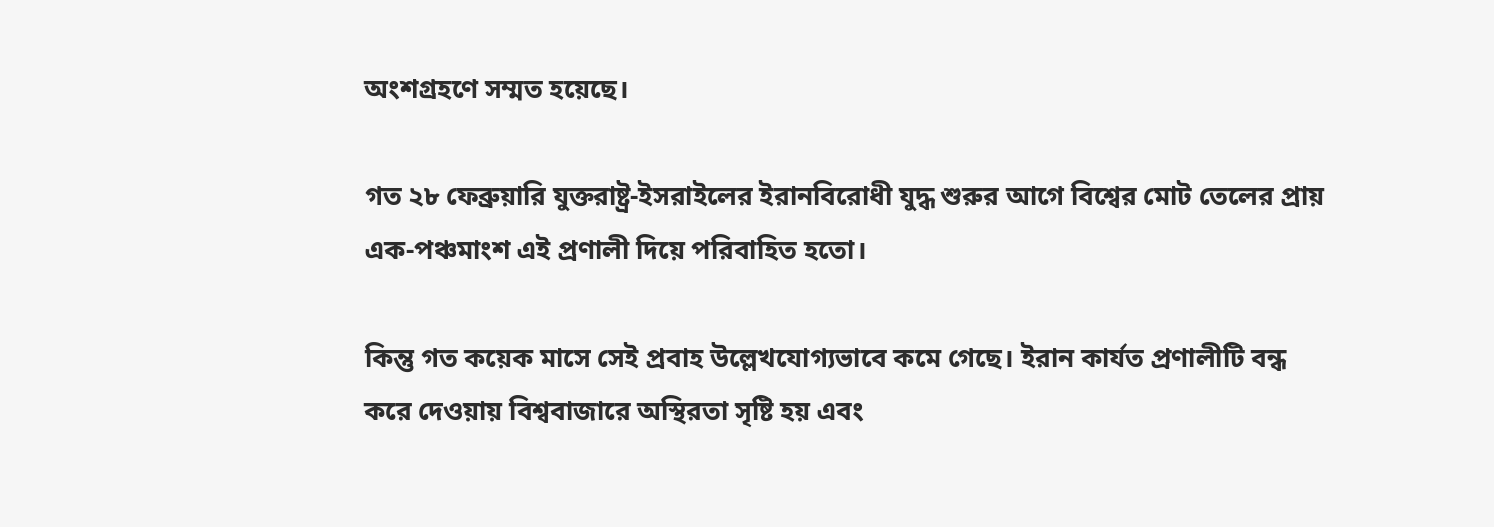অংশগ্রহণে সম্মত হয়েছে।

গত ২৮ ফেব্রুয়ারি যুক্তরাষ্ট্র-ইসরাইলের ইরানবিরোধী যুদ্ধ শুরুর আগে বিশ্বের মোট তেলের প্রায় এক-পঞ্চমাংশ এই প্রণালী দিয়ে পরিবাহিত হতো।

কিন্তু গত কয়েক মাসে সেই প্রবাহ উল্লেখযোগ্যভাবে কমে গেছে। ইরান কার্যত প্রণালীটি বন্ধ করে দেওয়ায় বিশ্ববাজারে অস্থিরতা সৃষ্টি হয় এবং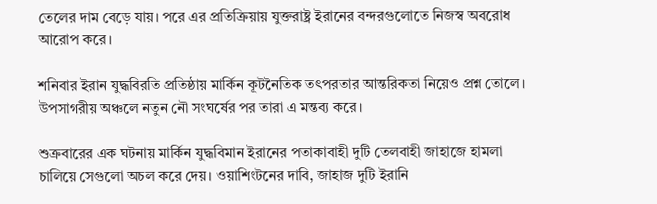তেলের দাম বেড়ে যায়। পরে এর প্রতিক্রিয়ায় যুক্তরাষ্ট্র ইরানের বন্দরগুলোতে নিজস্ব অবরোধ আরোপ করে।

শনিবার ইরান যুদ্ধবিরতি প্রতিষ্ঠায় মার্কিন কূটনৈতিক তৎপরতার আন্তরিকতা নিয়েও প্রশ্ন তোলে। উপসাগরীয় অঞ্চলে নতুন নৌ সংঘর্ষের পর তারা এ মন্তব্য করে।

শুক্রবারের এক ঘটনায় মার্কিন যুদ্ধবিমান ইরানের পতাকাবাহী দুটি তেলবাহী জাহাজে হামলা চালিয়ে সেগুলো অচল করে দেয়। ওয়াশিংটনের দাবি, জাহাজ দুটি ইরানি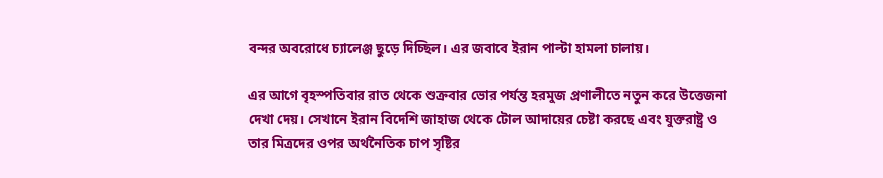বন্দর অবরোধে চ্যালেঞ্জ ছুড়ে দিচ্ছিল। এর জবাবে ইরান পাল্টা হামলা চালায়।

এর আগে বৃহস্পতিবার রাত থেকে শুক্রবার ভোর পর্যন্ত হরমুজ প্রণালীতে নতুন করে উত্তেজনা দেখা দেয়। সেখানে ইরান বিদেশি জাহাজ থেকে টোল আদায়ের চেষ্টা করছে এবং যুক্তরাষ্ট্র ও তার মিত্রদের ওপর অর্থনৈতিক চাপ সৃষ্টির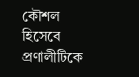কৌশল হিসেবে প্রণালীটিকে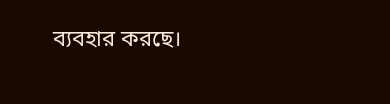ব্যবহার করছে।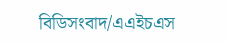বিডিসংবাদ/এএইচএস